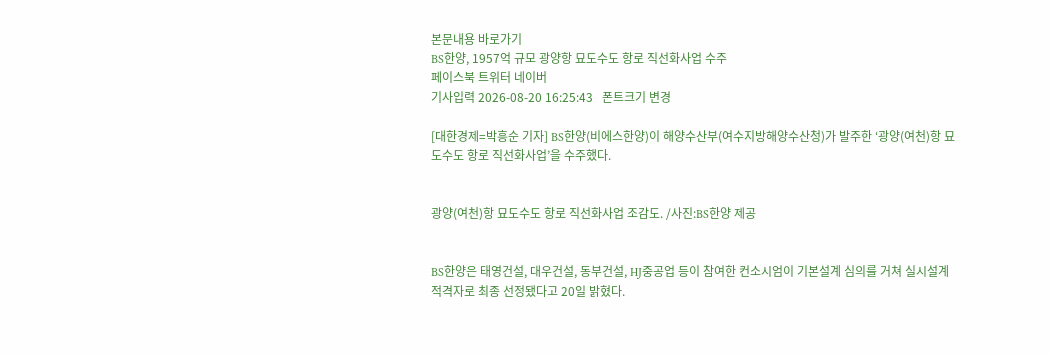본문내용 바로가기
BS한양, 1957억 규모 광양항 묘도수도 항로 직선화사업 수주
페이스북 트위터 네이버
기사입력 2026-08-20 16:25:43   폰트크기 변경

[대한경제=박흥순 기자] BS한양(비에스한양)이 해양수산부(여수지방해양수산청)가 발주한 ‘광양(여천)항 묘도수도 항로 직선화사업’을 수주했다.


광양(여천)항 묘도수도 항로 직선화사업 조감도. /사진:BS한양 제공


BS한양은 태영건설, 대우건설, 동부건설, HJ중공업 등이 참여한 컨소시엄이 기본설계 심의를 거쳐 실시설계적격자로 최종 선정됐다고 20일 밝혔다.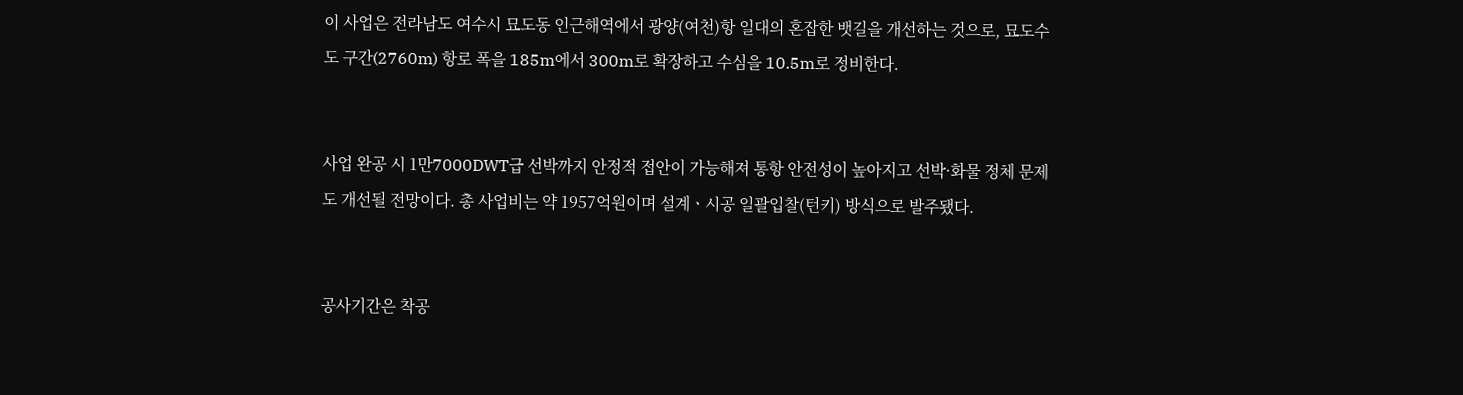이 사업은 전라남도 여수시 묘도동 인근해역에서 광양(여천)항 일대의 혼잡한 뱃길을 개선하는 것으로, 묘도수도 구간(2760m) 항로 폭을 185m에서 300m로 확장하고 수심을 10.5m로 정비한다.


사업 완공 시 1만7000DWT급 선박까지 안정적 접안이 가능해져 통항 안전성이 높아지고 선박·화물 정체 문제도 개선될 전망이다. 총 사업비는 약 1957억원이며 설계ㆍ시공 일괄입찰(턴키) 방식으로 발주됐다.


공사기간은 착공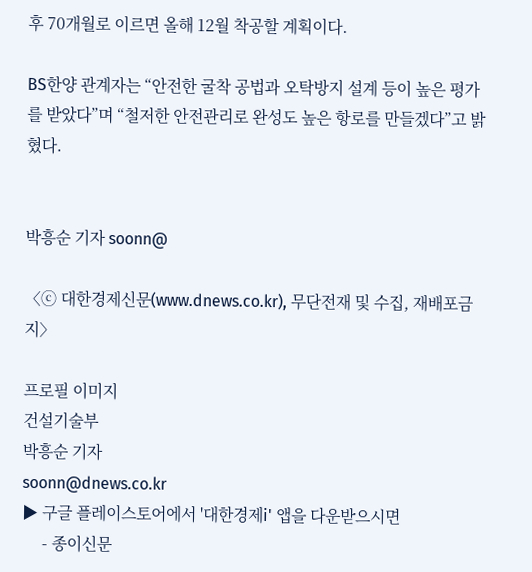후 70개월로 이르면 올해 12월 착공할 계획이다.

BS한양 관계자는 “안전한 굴착 공법과 오탁방지 설계 등이 높은 평가를 받았다”며 “철저한 안전관리로 완성도 높은 항로를 만들겠다”고 밝혔다.


박흥순 기자 soonn@

〈ⓒ 대한경제신문(www.dnews.co.kr), 무단전재 및 수집, 재배포금지〉

프로필 이미지
건설기술부
박흥순 기자
soonn@dnews.co.kr
▶ 구글 플레이스토어에서 '대한경제i' 앱을 다운받으시면
     - 종이신문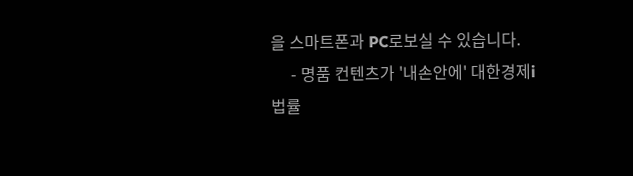을 스마트폰과 PC로보실 수 있습니다.
     - 명품 컨텐츠가 '내손안에' 대한경제i
법률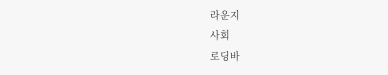라운지
사회
로딩바